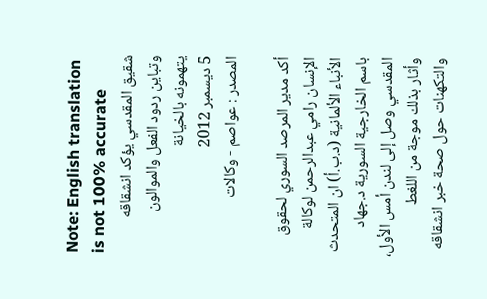Note: English translation is not 100% accurate
شقيق المقدسي يؤكد انشقاقه وتباين ردود الفعل والموالون يتهمونه بالخيانة
5 ديسمبر 2012
المصدر : عواصم - وكالات

أكد مدير المرصد السوري لحقوق الإنسان رامي عبدالرحمن لوكالة الأنباء الألمانية (د.ب.أ) ان المتحدث باسم الخارجية السورية د.جهاد المقدسي وصل إلى لندن أمس الأول، وأثار بذلك موجة من اللغط والتكهنات حول صحة خبر انشقاقه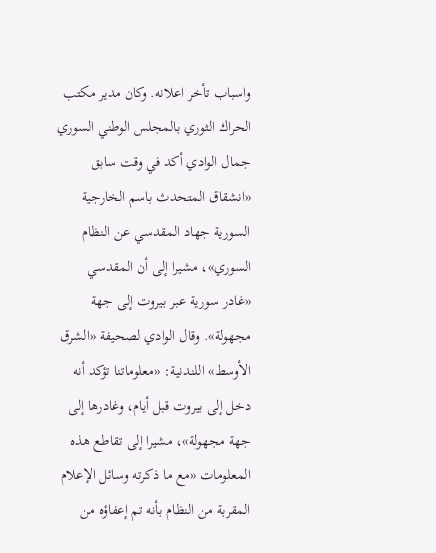واسباب تأخر اعلانه. وكان مدير مكتب الحراك الثوري بالمجلس الوطني السوري جمال الوادي أكد في وقت سابق «انشقاق المتحدث باسم الخارجية السورية جهاد المقدسي عن النظام السوري»، مشيرا إلى أن المقدسي «غادر سورية عبر بيروت إلى جهة مجهولة». وقال الوادي لصحيفة «الشرق الأوسط» اللندنية: «معلوماتنا تؤكد أنه دخل إلى بيروت قبل أيام، وغادرها إلى جهة مجهولة»، مشيرا إلى تقاطع هذه المعلومات «مع ما ذكرته وسائل الإعلام المقربة من النظام بأنه تم إعفاؤه من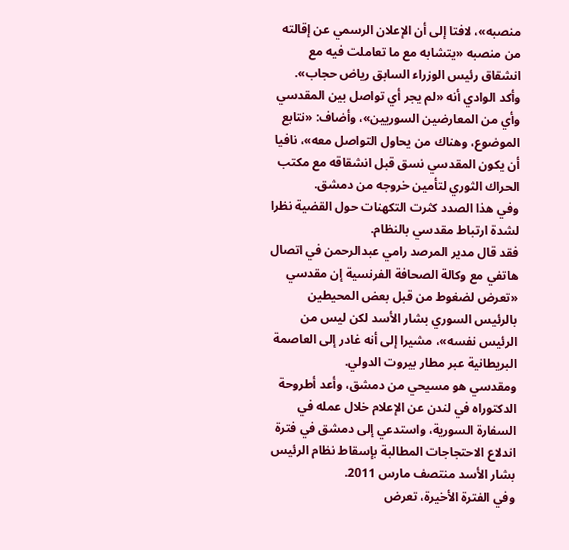منصبه»، لافتا إلى أن الإعلان الرسمي عن إقالته من منصبه «يتشابه مع ما تعاملت فيه مع انشقاق رئيس الوزراء السابق رياض حجاب».
وأكد الوادي أنه «لم يجر أي تواصل بين المقدسي وأي من المعارضين السوريين»، وأضاف: «نتابع الموضوع، وهناك من يحاول التواصل معه»، نافيا أن يكون المقدسي نسق قبل انشقاقه مع مكتب الحراك الثوري لتأمين خروجه من دمشق.
وفي هذا الصدد كثرت التكهنات حول القضية نظرا لشدة ارتباط مقدسي بالنظام.
فقد قال مدير المرصد رامي عبدالرحمن في اتصال هاتفي مع وكالة الصحافة الفرنسية إن مقدسي «تعرض لضغوط من قبل بعض المحيطين بالرئيس السوري بشار الأسد لكن ليس من الرئيس نفسه»، مشيرا إلى أنه غادر إلى العاصمة البريطانية عبر مطار بيروت الدولي.
ومقدسي هو مسيحي من دمشق، وأعد أطروحة الدكتوراه في لندن عن الإعلام خلال عمله في السفارة السورية، واستدعي إلى دمشق في فترة اندلاع الاحتجاجات المطالبة بإسقاط نظام الرئيس بشار الأسد منتصف مارس 2011.
وفي الفترة الأخيرة، تعرض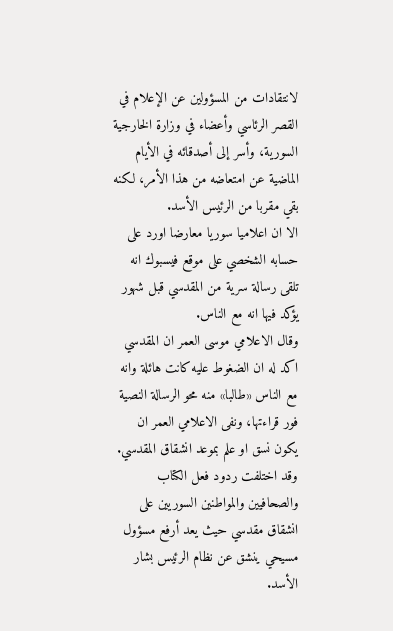لانتقادات من المسؤولين عن الإعلام في القصر الرئاسي وأعضاء في وزارة الخارجية السورية، وأسر إلى أصدقائه في الأيام الماضية عن امتعاضه من هذا الأمر، لكنه بقي مقربا من الرئيس الأسد.
الا ان اعلاميا سوريا معارضا اورد على حسابه الشخصي على موقع فيسبوك انه تلقى رسالة سرية من المقدسي قبل شهور يؤكد فيها انه مع الناس.
وقال الاعلامي موسى العمر ان المقدسي اكد له ان الضغوط عليه كانت هائلة وانه مع الناس «طالبا» منه محو الرسالة النصية فور قراءتها، ونفى الاعلامي العمر ان يكون نسق او علم بموعد انشقاق المقدسي.
وقد اختلفت ردود فعل الكتاب والصحافيين والمواطنين السوريين على انشقاق مقدسي حيث يعد أرفع مسؤول مسيحي ينشق عن نظام الرئيس بشار الأسد.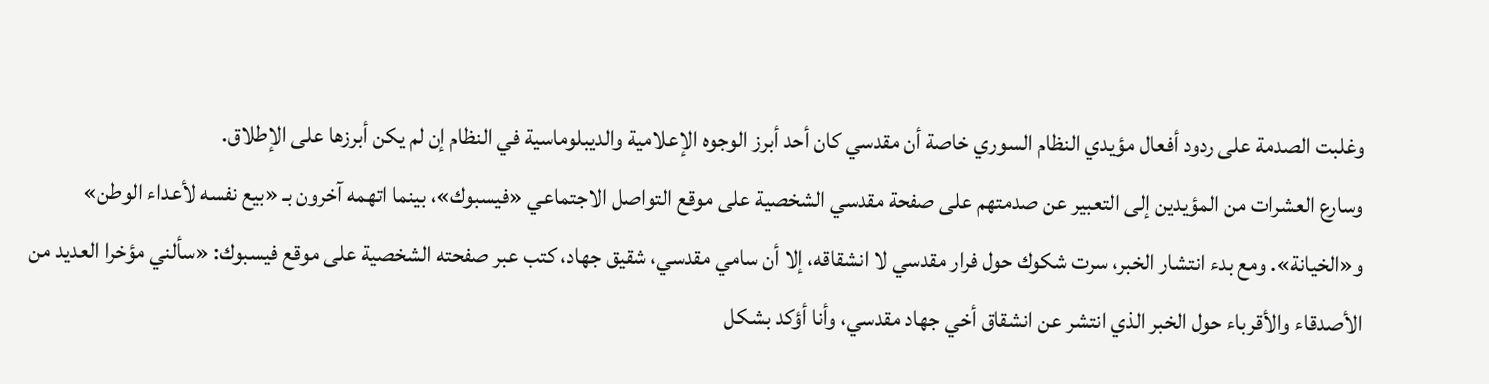وغلبت الصدمة على ردود أفعال مؤيدي النظام السوري خاصة أن مقدسي كان أحد أبرز الوجوه الإعلامية والديبلوماسية في النظام إن لم يكن أبرزها على الإطلاق.
وسارع العشرات من المؤيدين إلى التعبير عن صدمتهم على صفحة مقدسي الشخصية على موقع التواصل الاجتماعي «فيسبوك»، بينما اتهمه آخرون بـ «بيع نفسه لأعداء الوطن» و«الخيانة». ومع بدء انتشار الخبر، سرت شكوك حول فرار مقدسي لا انشقاقه، إلا أن سامي مقدسي، شقيق جهاد، كتب عبر صفحته الشخصية على موقع فيسبوك: «سألني مؤخرا العديد من الأصدقاء والأقرباء حول الخبر الذي انتشر عن انشقاق أخي جهاد مقدسي، وأنا أؤكد بشكل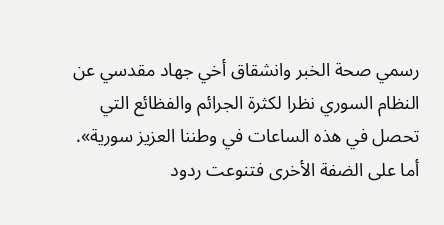رسمي صحة الخبر وانشقاق أخي جهاد مقدسي عن النظام السوري نظرا لكثرة الجرائم والفظائع التي تحصل في هذه الساعات في وطننا العزيز سورية».
أما على الضفة الأخرى فتنوعت ردود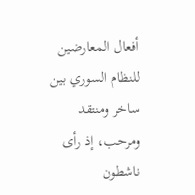أفعال المعارضين للنظام السوري بين ساخر ومنتقد ومرحب، إذ رأى ناشطون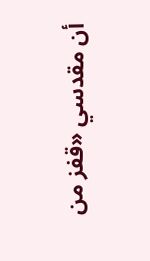أن مقدسي «قفز من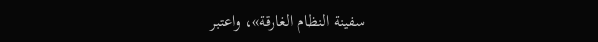سفينة النظام الغارقة»، واعتبر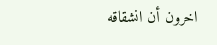اخرون أن انشقاقه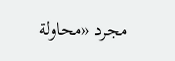مجرد «محاولة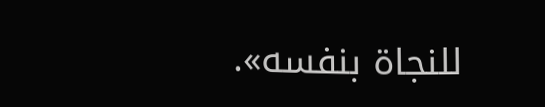للنجاة بنفسه».